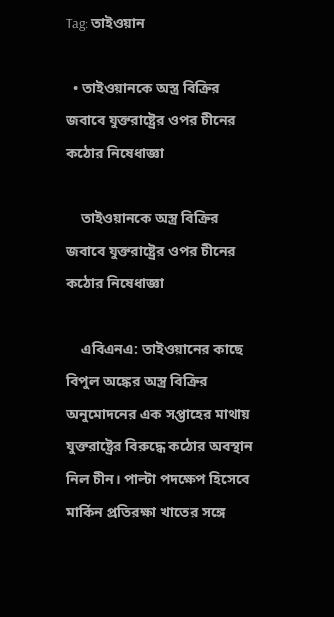Tag: তাইওয়ান

  • তাইওয়ানকে অস্ত্র বিক্রির জবাবে যুক্তরাষ্ট্রের ওপর চীনের কঠোর নিষেধাজ্ঞা

    তাইওয়ানকে অস্ত্র বিক্রির জবাবে যুক্তরাষ্ট্রের ওপর চীনের কঠোর নিষেধাজ্ঞা

    এবিএনএ: তাইওয়ানের কাছে বিপুল অঙ্কের অস্ত্র বিক্রির অনুমোদনের এক সপ্তাহের মাথায় যুক্তরাষ্ট্রের বিরুদ্ধে কঠোর অবস্থান নিল চীন। পাল্টা পদক্ষেপ হিসেবে মার্কিন প্রতিরক্ষা খাতের সঙ্গে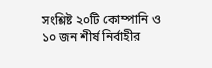সংশ্লিষ্ট ২০টি কোম্পানি ও ১০ জন শীর্ষ নির্বাহীর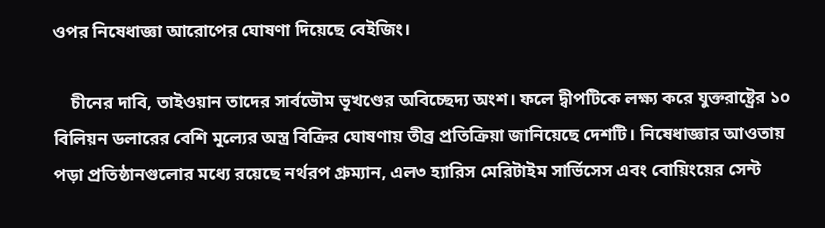ওপর নিষেধাজ্ঞা আরোপের ঘোষণা দিয়েছে বেইজিং।

    চীনের দাবি, তাইওয়ান তাদের সার্বভৌম ভূখণ্ডের অবিচ্ছেদ্য অংশ। ফলে দ্বীপটিকে লক্ষ্য করে যুক্তরাষ্ট্রের ১০ বিলিয়ন ডলারের বেশি মূল্যের অস্ত্র বিক্রির ঘোষণায় তীব্র প্রতিক্রিয়া জানিয়েছে দেশটি। নিষেধাজ্ঞার আওতায় পড়া প্রতিষ্ঠানগুলোর মধ্যে রয়েছে নর্থরপ গ্রুম্যান, এল৩ হ্যারিস মেরিটাইম সার্ভিসেস এবং বোয়িংয়ের সেন্ট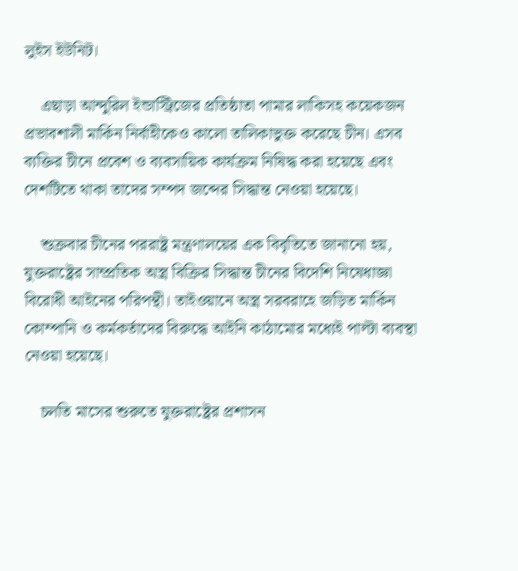লুইস ইউনিট।

    এছাড়া আন্দুরিল ইন্ডাস্ট্রিজের প্রতিষ্ঠাতা পামার লাকিসহ কয়েকজন প্রভাবশালী মার্কিন নির্বাহীকেও কালো তালিকাভুক্ত করেছে চীন। এসব ব্যক্তির চীনে প্রবেশ ও ব্যবসায়িক কার্যক্রম নিষিদ্ধ করা হয়েছে এবং দেশটিতে থাকা তাদের সম্পদ জব্দের সিদ্ধান্ত নেওয়া হয়েছে।

    শুক্রবার চীনের পররাষ্ট্র মন্ত্রণালয়ের এক বিবৃতিতে জানানো হয়, যুক্তরাষ্ট্রের সাম্প্রতিক অস্ত্র বিক্রির সিদ্ধান্ত চীনের বিদেশি নিষেধাজ্ঞা বিরোধী আইনের পরিপন্থী। তাইওয়ানে অস্ত্র সরবরাহে জড়িত মার্কিন কোম্পানি ও কর্মকর্তাদের বিরুদ্ধে আইনি কাঠামোর মধ্যেই পাল্টা ব্যবস্থা নেওয়া হয়েছে।

    চলতি মাসের শুরুতে যুক্তরাষ্ট্রের প্রশাসন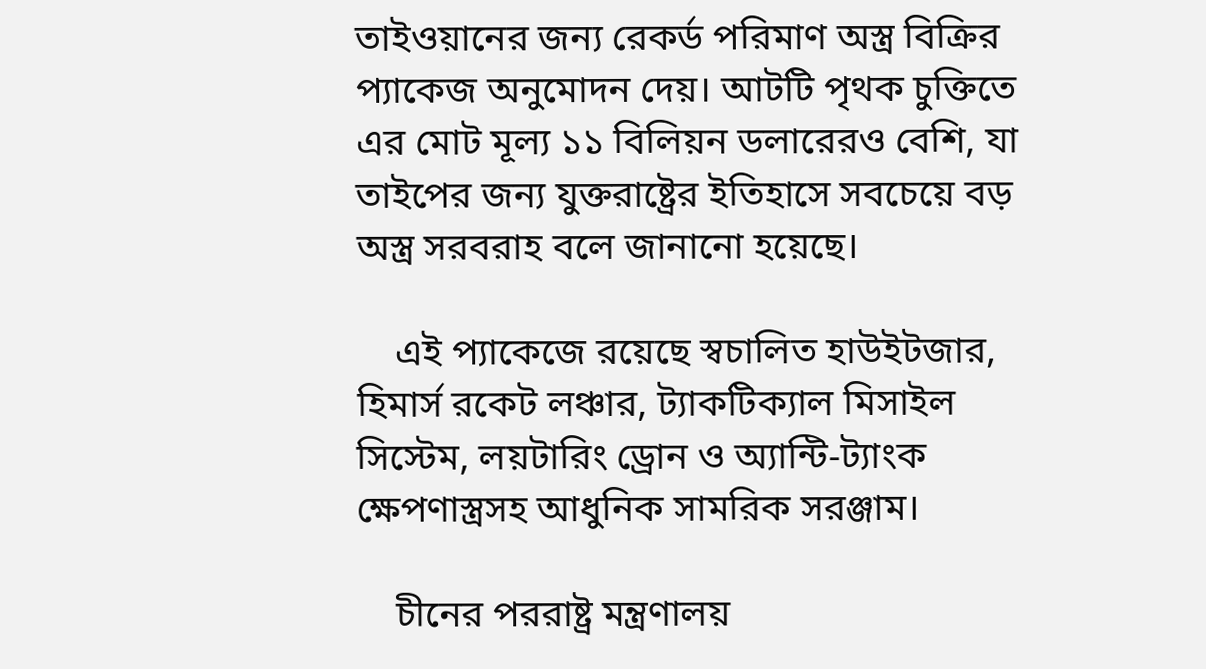তাইওয়ানের জন্য রেকর্ড পরিমাণ অস্ত্র বিক্রির প্যাকেজ অনুমোদন দেয়। আটটি পৃথক চুক্তিতে এর মোট মূল্য ১১ বিলিয়ন ডলারেরও বেশি, যা তাইপের জন্য যুক্তরাষ্ট্রের ইতিহাসে সবচেয়ে বড় অস্ত্র সরবরাহ বলে জানানো হয়েছে।

    এই প্যাকেজে রয়েছে স্বচালিত হাউইটজার, হিমার্স রকেট লঞ্চার, ট্যাকটিক্যাল মিসাইল সিস্টেম, লয়টারিং ড্রোন ও অ্যান্টি-ট্যাংক ক্ষেপণাস্ত্রসহ আধুনিক সামরিক সরঞ্জাম।

    চীনের পররাষ্ট্র মন্ত্রণালয়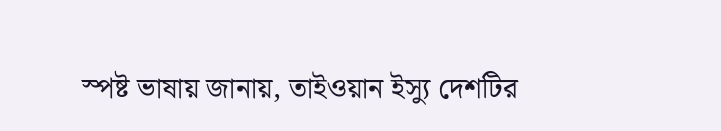স্পষ্ট ভাষায় জানায়, তাইওয়ান ইস্যু দেশটির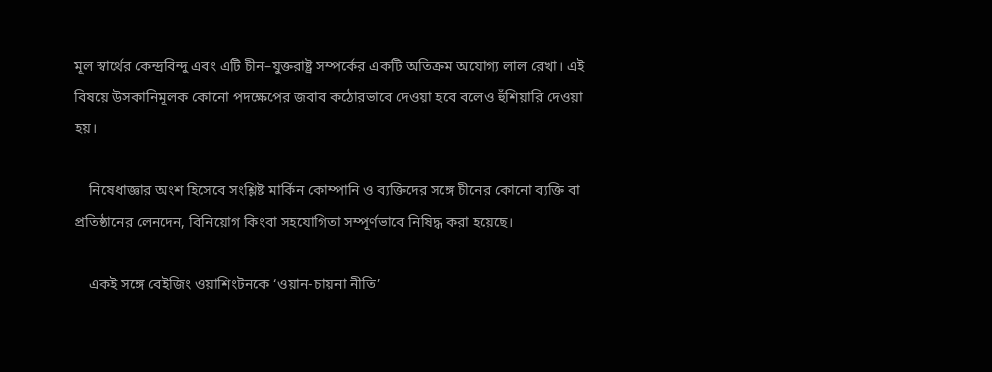মূল স্বার্থের কেন্দ্রবিন্দু এবং এটি চীন–যুক্তরাষ্ট্র সম্পর্কের একটি অতিক্রম অযোগ্য লাল রেখা। এই বিষয়ে উসকানিমূলক কোনো পদক্ষেপের জবাব কঠোরভাবে দেওয়া হবে বলেও হুঁশিয়ারি দেওয়া হয়।

    নিষেধাজ্ঞার অংশ হিসেবে সংশ্লিষ্ট মার্কিন কোম্পানি ও ব্যক্তিদের সঙ্গে চীনের কোনো ব্যক্তি বা প্রতিষ্ঠানের লেনদেন, বিনিয়োগ কিংবা সহযোগিতা সম্পূর্ণভাবে নিষিদ্ধ করা হয়েছে।

    একই সঙ্গে বেইজিং ওয়াশিংটনকে ‘ওয়ান-চায়না নীতি’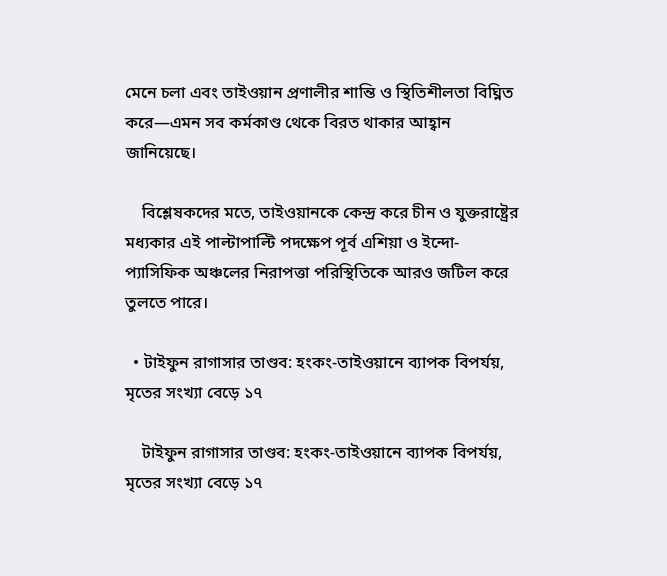মেনে চলা এবং তাইওয়ান প্রণালীর শান্তি ও স্থিতিশীলতা বিঘ্নিত করে—এমন সব কর্মকাণ্ড থেকে বিরত থাকার আহ্বান জানিয়েছে।

    বিশ্লেষকদের মতে, তাইওয়ানকে কেন্দ্র করে চীন ও যুক্তরাষ্ট্রের মধ্যকার এই পাল্টাপাল্টি পদক্ষেপ পূর্ব এশিয়া ও ইন্দো-প্যাসিফিক অঞ্চলের নিরাপত্তা পরিস্থিতিকে আরও জটিল করে তুলতে পারে।

  • টাইফুন রাগাসার তাণ্ডব: হংকং-তাইওয়ানে ব্যাপক বিপর্যয়, মৃতের সংখ্যা বেড়ে ১৭

    টাইফুন রাগাসার তাণ্ডব: হংকং-তাইওয়ানে ব্যাপক বিপর্যয়, মৃতের সংখ্যা বেড়ে ১৭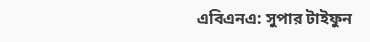এবিএনএ: সুপার টাইফুন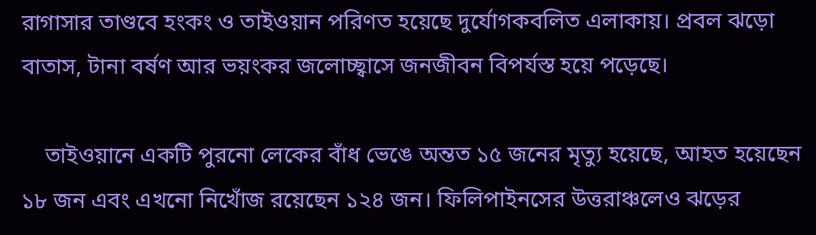রাগাসার তাণ্ডবে হংকং ও তাইওয়ান পরিণত হয়েছে দুর্যোগকবলিত এলাকায়। প্রবল ঝড়ো বাতাস, টানা বর্ষণ আর ভয়ংকর জলোচ্ছ্বাসে জনজীবন বিপর্যস্ত হয়ে পড়েছে।

    তাইওয়ানে একটি পুরনো লেকের বাঁধ ভেঙে অন্তত ১৫ জনের মৃত্যু হয়েছে, আহত হয়েছেন ১৮ জন এবং এখনো নিখোঁজ রয়েছেন ১২৪ জন। ফিলিপাইনসের উত্তরাঞ্চলেও ঝড়ের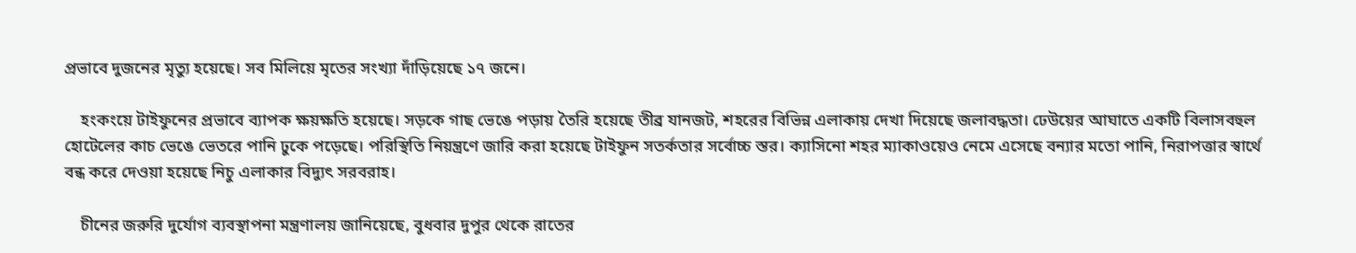প্রভাবে দুজনের মৃত্যু হয়েছে। সব মিলিয়ে মৃতের সংখ্যা দাঁড়িয়েছে ১৭ জনে।

    হংকংয়ে টাইফুনের প্রভাবে ব্যাপক ক্ষয়ক্ষতি হয়েছে। সড়কে গাছ ভেঙে পড়ায় তৈরি হয়েছে তীব্র যানজট, শহরের বিভিন্ন এলাকায় দেখা দিয়েছে জলাবদ্ধতা। ঢেউয়ের আঘাতে একটি বিলাসবহুল হোটেলের কাচ ভেঙে ভেতরে পানি ঢুকে পড়েছে। পরিস্থিতি নিয়ন্ত্রণে জারি করা হয়েছে টাইফুন সতর্কতার সর্বোচ্চ স্তর। ক্যাসিনো শহর ম্যাকাওয়েও নেমে এসেছে বন্যার মতো পানি, নিরাপত্তার স্বার্থে বন্ধ করে দেওয়া হয়েছে নিচু এলাকার বিদ্যুৎ সরবরাহ।

    চীনের জরুরি দুর্যোগ ব্যবস্থাপনা মন্ত্রণালয় জানিয়েছে, বুধবার দুপুর থেকে রাতের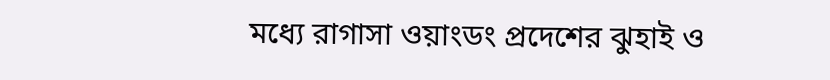মধ্যে রাগাসা ওয়াংডং প্রদেশের ঝুহাই ও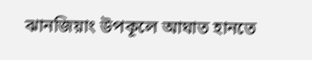ঝানজিয়াং উপকূলে আঘাত হানতে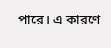পারে। এ কারণে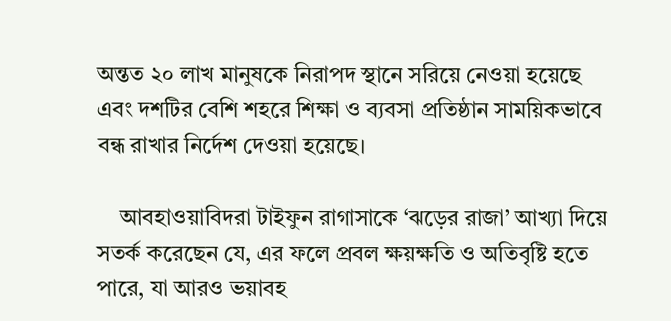অন্তত ২০ লাখ মানুষকে নিরাপদ স্থানে সরিয়ে নেওয়া হয়েছে এবং দশটির বেশি শহরে শিক্ষা ও ব্যবসা প্রতিষ্ঠান সাময়িকভাবে বন্ধ রাখার নির্দেশ দেওয়া হয়েছে।

    আবহাওয়াবিদরা টাইফুন রাগাসাকে ‘ঝড়ের রাজা’ আখ্যা দিয়ে সতর্ক করেছেন যে, এর ফলে প্রবল ক্ষয়ক্ষতি ও অতিবৃষ্টি হতে পারে, যা আরও ভয়াবহ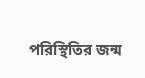পরিস্থিতির জন্ম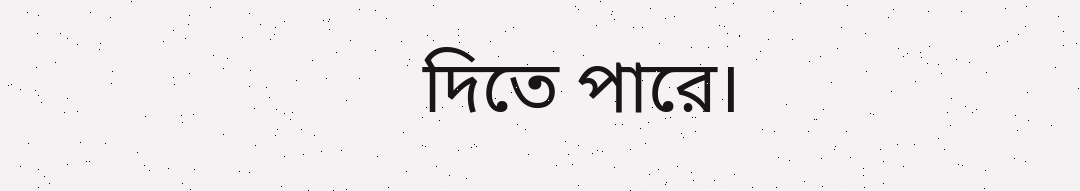দিতে পারে।